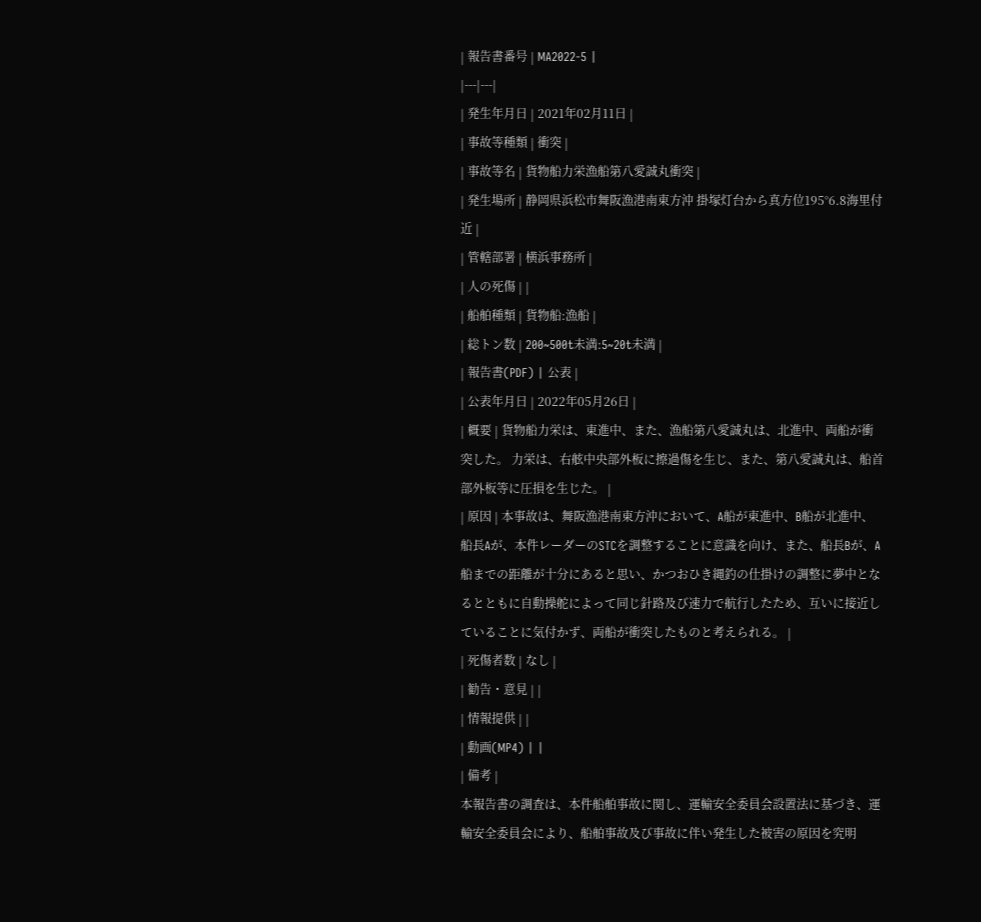| 報告書番号 | MA2022-5 |
|---|---|
| 発生年月日 | 2021年02月11日 |
| 事故等種類 | 衝突 |
| 事故等名 | 貨物船力栄漁船第八愛誠丸衝突 |
| 発生場所 | 静岡県浜松市舞阪漁港南東方沖 掛塚灯台から真方位195°6.8海里付近 |
| 管轄部署 | 横浜事務所 |
| 人の死傷 | |
| 船舶種類 | 貨物船:漁船 |
| 総トン数 | 200~500t未満:5~20t未満 |
| 報告書(PDF) | 公表 |
| 公表年月日 | 2022年05月26日 |
| 概要 | 貨物船力栄は、東進中、また、漁船第八愛誠丸は、北進中、両船が衝突した。 力栄は、右舷中央部外板に擦過傷を生じ、また、第八愛誠丸は、船首部外板等に圧損を生じた。 |
| 原因 | 本事故は、舞阪漁港南東方沖において、A船が東進中、B船が北進中、船長Aが、本件レーダーのSTCを調整することに意識を向け、また、船長Bが、A船までの距離が十分にあると思い、かつおひき縄釣の仕掛けの調整に夢中となるとともに自動操舵によって同じ針路及び速力で航行したため、互いに接近していることに気付かず、両船が衝突したものと考えられる。 |
| 死傷者数 | なし |
| 勧告・意見 | |
| 情報提供 | |
| 動画(MP4) | |
| 備考 |
本報告書の調査は、本件船舶事故に関し、運輸安全委員会設置法に基づき、運輸安全委員会により、船舶事故及び事故に伴い発生した被害の原因を究明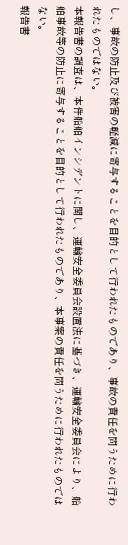し、事故の防止及び被害の軽減に寄与することを目的として行われたものであり、事故の責任を問うために行われたものではない。
本報告書の調査は、本件船舶インシデントに関し、運輸安全委員会設置法に基づき、運輸安全委員会により、船舶事故等の防止に寄与することを目的として行われたものであり、本事案の責任を問うために行われたものではない。
報告書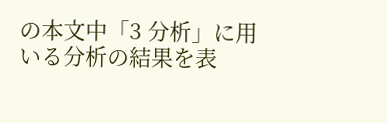の本文中「3 分析」に用いる分析の結果を表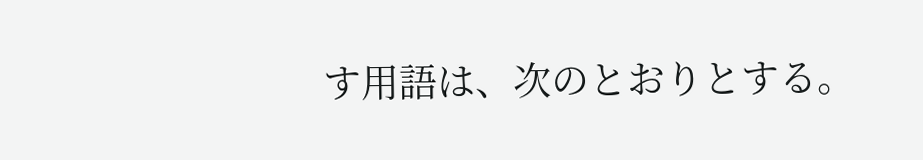す用語は、次のとおりとする。